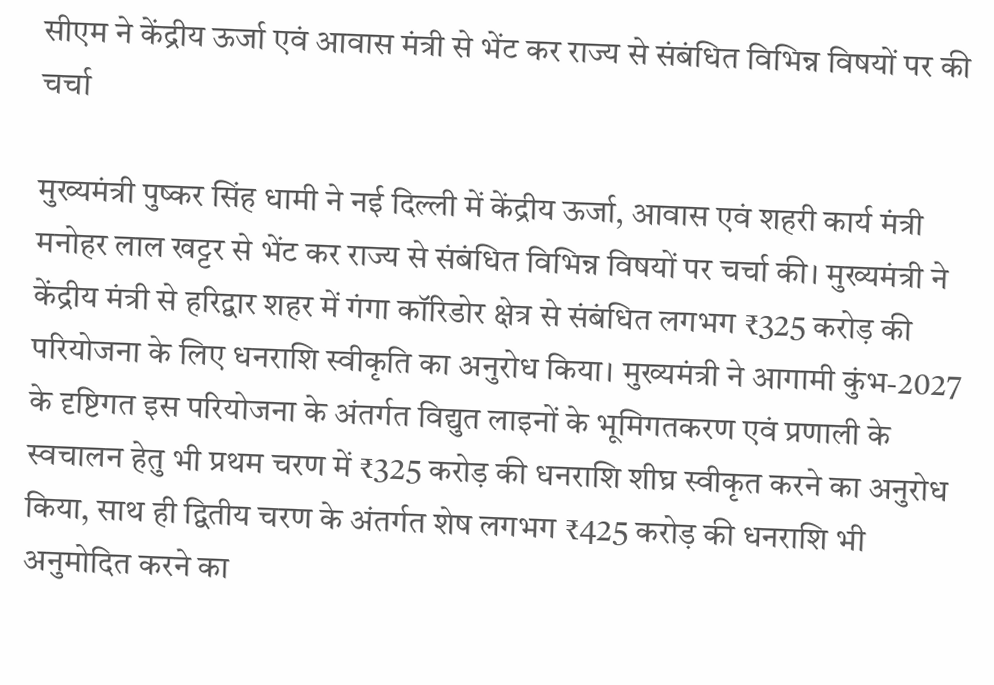सीएम ने केंद्रीय ऊर्जा एवं आवास मंत्री से भेंट कर राज्य से संबंधित विभिन्न विषयों पर की चर्चा

मुख्यमंत्री पुष्कर सिंह धामी ने नई दिल्ली में केंद्रीय ऊर्जा, आवास एवं शहरी कार्य मंत्री मनोहर लाल खट्टर से भेंट कर राज्य से संबंधित विभिन्न विषयों पर चर्चा की। मुख्यमंत्री ने केंद्रीय मंत्री से हरिद्वार शहर में गंगा कॉरिडोर क्षेत्र से संबंधित लगभग ₹325 करोड़ की परियोजना के लिए धनराशि स्वीकृति का अनुरोध किया। मुख्यमंत्री ने आगामी कुंभ-2027 के दृष्टिगत इस परियोजना के अंतर्गत विद्युत लाइनों के भूमिगतकरण एवं प्रणाली के स्वचालन हेतु भी प्रथम चरण में ₹325 करोड़ की धनराशि शीघ्र स्वीकृत करने का अनुरोध किया, साथ ही द्वितीय चरण के अंतर्गत शेष लगभग ₹425 करोड़ की धनराशि भी अनुमोदित करने का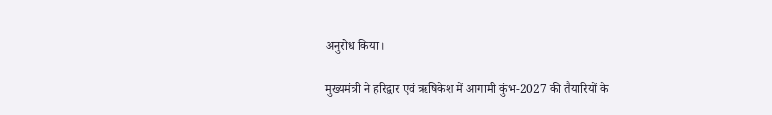अनुरोध किया।

मुख्यमंत्री ने हरिद्वार एवं ऋषिकेश में आगामी कुंभ-2027 की तैयारियों के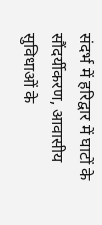संदर्भ में हरिद्वार में घाटों के सौंदर्यीकरण, आवासीय सुविधाओं के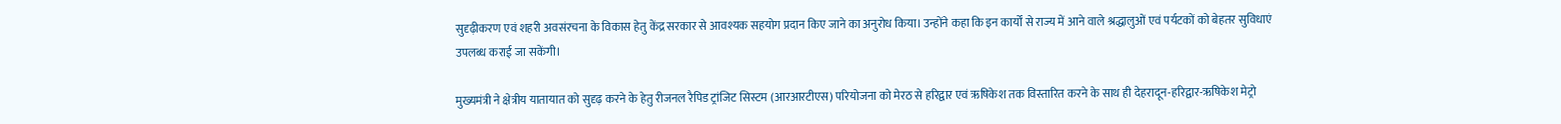सुदृढ़ीकरण एवं शहरी अवसंरचना के विकास हेतु केंद्र सरकार से आवश्यक सहयोग प्रदान किए जाने का अनुरोध किया। उन्होंने कहा कि इन कार्यों से राज्य में आने वाले श्रद्धालुओं एवं पर्यटकों को बेहतर सुविधाएं उपलब्ध कराई जा सकेंगी।

मुख्यमंत्री ने क्षेत्रीय यातायात को सुदृढ़ करने के हेतु रीजनल रैपिड ट्रांजिट सिस्टम (आरआरटीएस) परियोजना को मेरठ से हरिद्वार एवं ऋषिकेश तक विस्तारित करने के साथ ही देहरादून-हरिद्वार-ऋषिकेश मेट्रो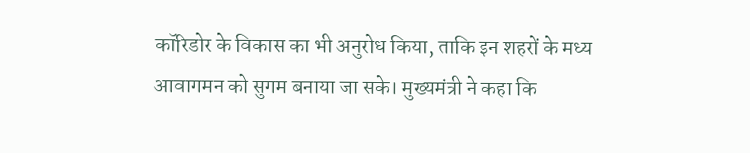कॉरिडोर के विकास का भी अनुरोध किया, ताकि इन शहरों के मध्य आवागमन को सुगम बनाया जा सके। मुख्यमंत्री ने कहा कि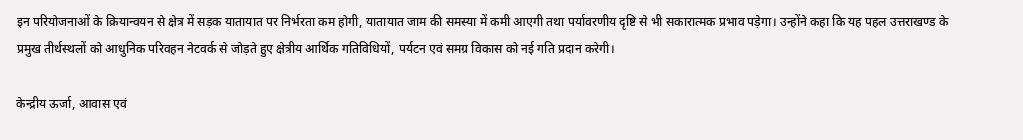इन परियोजनाओं के क्रियान्वयन से क्षेत्र में सड़क यातायात पर निर्भरता कम होगी, यातायात जाम की समस्या में कमी आएगी तथा पर्यावरणीय दृष्टि से भी सकारात्मक प्रभाव पड़ेगा। उन्होंने कहा कि यह पहल उत्तराखण्ड के प्रमुख तीर्थस्थलों को आधुनिक परिवहन नेटवर्क से जोड़ते हुए क्षेत्रीय आर्थिक गतिविधियों, पर्यटन एवं समग्र विकास को नई गति प्रदान करेगी।

केन्द्रीय ऊर्जा, आवास एवं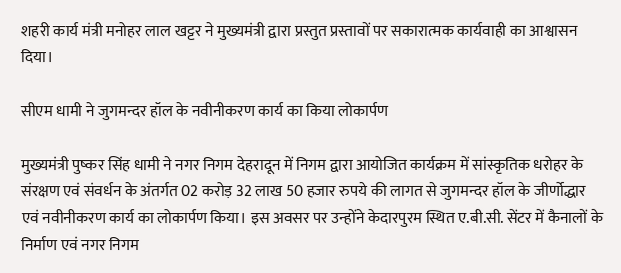शहरी कार्य मंत्री मनोहर लाल खट्टर ने मुख्यमंत्री द्वारा प्रस्तुत प्रस्तावों पर सकारात्मक कार्यवाही का आश्वासन दिया।

सीएम धामी ने जुगमन्दर हॉल के नवीनीकरण कार्य का किया लोकार्पण

मुख्यमंत्री पुष्कर सिंह धामी ने नगर निगम देहरादून में निगम द्वारा आयोजित कार्यक्रम में सांस्कृतिक धरोहर के संरक्षण एवं संवर्धन के अंतर्गत 02 करोड़ 32 लाख 50 हजार रुपये की लागत से जुगमन्दर हॉल के जीर्णोद्धार एवं नवीनीकरण कार्य का लोकार्पण किया। इस अवसर पर उन्होंने केदारपुरम स्थित ए.बी.सी. सेंटर में कैनालों के निर्माण एवं नगर निगम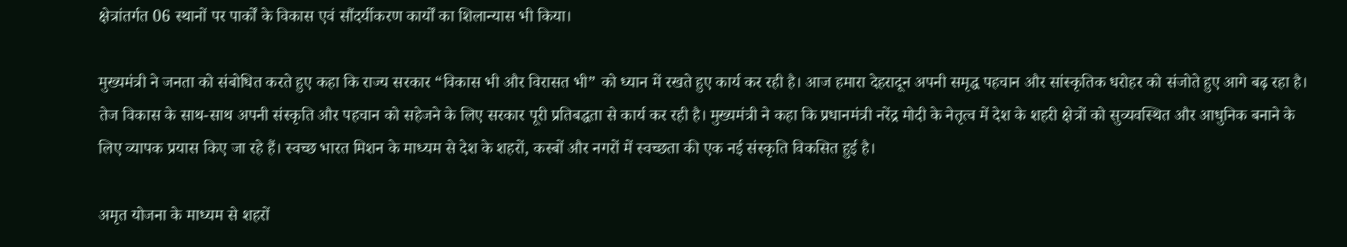क्षेत्रांतर्गत 06 स्थानों पर पार्कों के विकास एवं सौंदर्यीकरण कार्यों का शिलान्यास भी किया।

मुख्यमंत्री ने जनता को संबोधित करते हुए कहा कि राज्य सरकार “विकास भी और विरासत भी” को ध्यान में रखते हुए कार्य कर रही है। आज हमारा देहरादून अपनी समृद्ध पहचान और सांस्कृतिक धरोहर को संजोते हुए आगे बढ़ रहा है। तेज विकास के साथ-साथ अपनी संस्कृति और पहचान को सहेजने के लिए सरकार पूरी प्रतिबद्धता से कार्य कर रही है। मुख्यमंत्री ने कहा कि प्रधानमंत्री नरेंद्र मोदी के नेतृत्व में देश के शहरी क्षेत्रों को सुव्यवस्थित और आधुनिक बनाने के लिए व्यापक प्रयास किए जा रहे हैं। स्वच्छ भारत मिशन के माध्यम से देश के शहरों, कस्बों और नगरों में स्वच्छता की एक नई संस्कृति विकसित हुई है।

अमृत योजना के माध्यम से शहरों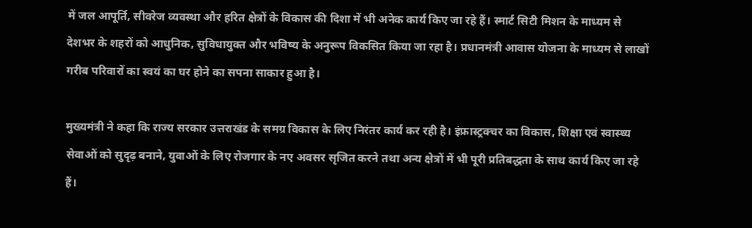में जल आपूर्ति, सीवरेज व्यवस्था और हरित क्षेत्रों के विकास की दिशा में भी अनेक कार्य किए जा रहे हैं। स्मार्ट सिटी मिशन के माध्यम से देशभर के शहरों को आधुनिक, सुविधायुक्त और भविष्य के अनुरूप विकसित किया जा रहा है। प्रधानमंत्री आवास योजना के माध्यम से लाखों गरीब परिवारों का स्वयं का घर होने का सपना साकार हुआ है।

मुख्यमंत्री ने कहा कि राज्य सरकार उत्तराखंड के समग्र विकास के लिए निरंतर कार्य कर रही है। इंफ्रास्ट्रक्चर का विकास, शिक्षा एवं स्वास्थ्य सेवाओं को सुदृढ़ बनाने, युवाओं के लिए रोजगार के नए अवसर सृजित करने तथा अन्य क्षेत्रों में भी पूरी प्रतिबद्धता के साथ कार्य किए जा रहे हैं।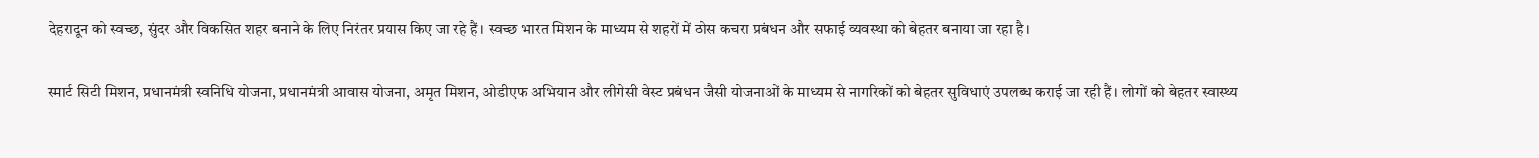देहरादून को स्वच्छ, सुंदर और विकसित शहर बनाने के लिए निरंतर प्रयास किए जा रहे हैं। स्वच्छ भारत मिशन के माध्यम से शहरों में ठोस कचरा प्रबंधन और सफाई व्यवस्था को बेहतर बनाया जा रहा है।

स्मार्ट सिटी मिशन, प्रधानमंत्री स्वनिधि योजना, प्रधानमंत्री आवास योजना, अमृत मिशन, ओडीएफ अभियान और लीगेसी वेस्ट प्रबंधन जैसी योजनाओं के माध्यम से नागरिकों को बेहतर सुविधाएं उपलब्ध कराई जा रही हैं। लोगों को बेहतर स्वास्थ्य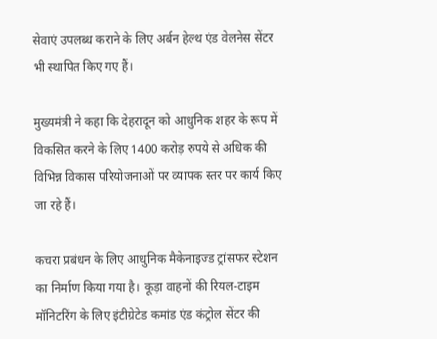सेवाएं उपलब्ध कराने के लिए अर्बन हेल्थ एंड वेलनेस सेंटर भी स्थापित किए गए हैं।

मुख्यमंत्री ने कहा कि देहरादून को आधुनिक शहर के रूप में विकसित करने के लिए 1400 करोड़ रुपये से अधिक की विभिन्न विकास परियोजनाओं पर व्यापक स्तर पर कार्य किए जा रहे हैं।

कचरा प्रबंधन के लिए आधुनिक मैकेनाइज्ड ट्रांसफर स्टेशन का निर्माण किया गया है। कूड़ा वाहनों की रियल-टाइम मॉनिटरिंग के लिए इंटीग्रेटेड कमांड एंड कंट्रोल सेंटर की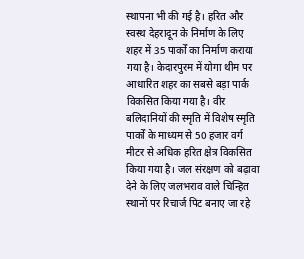स्थापना भी की गई है। हरित और स्वस्थ देहरादून के निर्माण के लिए शहर में 35 पार्कों का निर्माण कराया गया है। केदारपुरम में योगा थीम पर आधारित शहर का सबसे बड़ा पार्क विकसित किया गया है। वीर बलिदानियों की स्मृति में विशेष स्मृति पार्कों के माध्यम से 50 हजार वर्ग मीटर से अधिक हरित क्षेत्र विकसित किया गया है। जल संरक्षण को बढ़ावा देने के लिए जलभराव वाले चिन्हित स्थानों पर रिचार्ज पिट बनाए जा रहे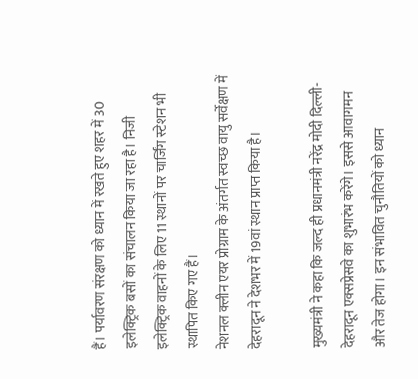हैं। पर्यावरण संरक्षण को ध्यान में रखते हुए शहर में 30 इलेक्ट्रिक बसों का संचालन किया जा रहा है। निजी इलेक्ट्रिक वाहनों के लिए 11 स्थानों पर चार्जिंग स्टेशन भी स्थापित किए गए हैं।
नेशनल क्लीन एयर प्रोग्राम के अंतर्गत स्वच्छ वायु सर्वेक्षण में देहरादून ने देशभर में 19वां स्थान प्राप्त किया है।

मुख्यमंत्री ने कहा कि जल्द ही प्रधानमंत्री नरेंद्र मोदी दिल्ली-देहरादून एक्सप्रेसवे का शुभारंभ करेंगे। इससे आवागमन और तेज होगा। इन संभावित चुनौतियों को ध्यान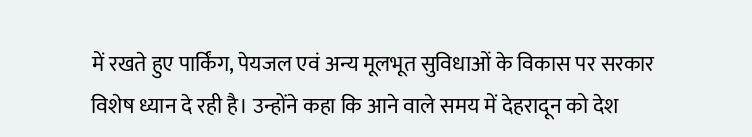में रखते हुए पार्किंग, पेयजल एवं अन्य मूलभूत सुविधाओं के विकास पर सरकार विशेष ध्यान दे रही है। उन्होंने कहा कि आने वाले समय में देहरादून को देश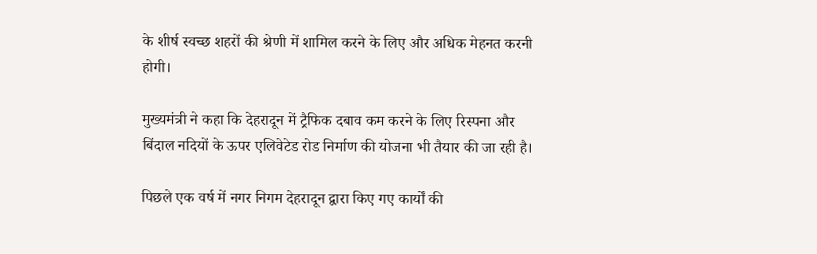के शीर्ष स्वच्छ शहरों की श्रेणी में शामिल करने के लिए और अधिक मेहनत करनी होगी।

मुख्यमंत्री ने कहा कि देहरादून में ट्रैफिक दबाव कम करने के लिए रिस्पना और बिंदाल नदियों के ऊपर एलिवेटेड रोड निर्माण की योजना भी तैयार की जा रही है।

पिछले एक वर्ष में नगर निगम देहरादून द्वारा किए गए कार्यों की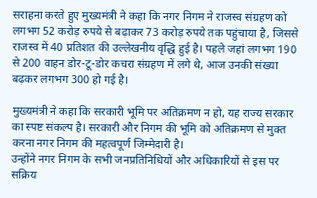सराहना करते हुए मुख्यमंत्री ने कहा कि नगर निगम ने राजस्व संग्रहण को लगभग 52 करोड़ रुपये से बढ़ाकर 73 करोड़ रुपये तक पहुंचाया है, जिससे राजस्व में 40 प्रतिशत की उल्लेखनीय वृद्धि हुई है। पहले जहां लगभग 190 से 200 वाहन डोर-टू-डोर कचरा संग्रहण में लगे थे, आज उनकी संख्या बढ़कर लगभग 300 हो गई है।

मुख्यमंत्री ने कहा कि सरकारी भूमि पर अतिक्रमण न हो, यह राज्य सरकार का स्पष्ट संकल्प है। सरकारी और निगम की भूमि को अतिक्रमण से मुक्त करना नगर निगम की महत्वपूर्ण जिम्मेदारी है।
उन्होंने नगर निगम के सभी जनप्रतिनिधियों और अधिकारियों से इस पर सक्रिय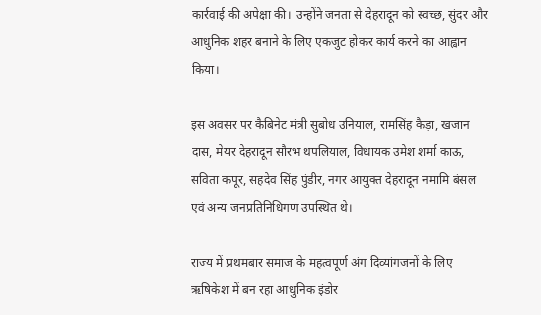कार्रवाई की अपेक्षा की। उन्होंने जनता से देहरादून को स्वच्छ, सुंदर और आधुनिक शहर बनाने के लिए एकजुट होकर कार्य करने का आह्वान किया।

इस अवसर पर कैबिनेट मंत्री सुबोध उनियाल, रामसिंह कैड़ा, खजान दास, मेयर देहरादून सौरभ थपलियाल, विधायक उमेश शर्मा काऊ, सविता कपूर, सहदेव सिंह पुंडीर, नगर आयुक्त देहरादून नमामि बंसल एवं अन्य जनप्रतिनिधिगण उपस्थित थे।

राज्य में प्रथमबार समाज के महत्वपूर्ण अंग दिव्यांगजनों के लिए ऋषिकेश में बन रहा आधुनिक इंडोर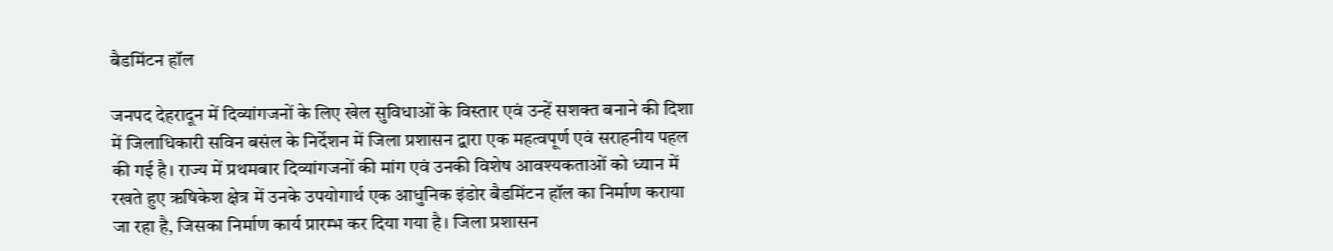बैडमिंटन हॉल

जनपद देहरादून में दिव्यांगजनों के लिए खेल सुविधाओं के विस्तार एवं उन्हें सशक्त बनाने की दिशा में जिलाधिकारी सविन बसंल के निर्देशन में जिला प्रशासन द्वारा एक महत्वपूर्ण एवं सराहनीय पहल की गई है। राज्य में प्रथमबार दिव्यांगजनों की मांग एवं उनकी विशेष आवश्यकताओं को ध्यान में रखते हुए ऋषिकेश क्षेत्र में उनके उपयोगार्थ एक आधुनिक इंडोर बैडमिंटन हॉल का निर्माण कराया जा रहा है, जिसका निर्माण कार्य प्रारम्भ कर दिया गया है। जिला प्रशासन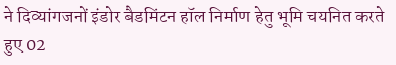ने दिव्यांगजनों इंडोर बैडमिंटन हॉल निर्माण हेतु भूमि चयनित करते हुए 02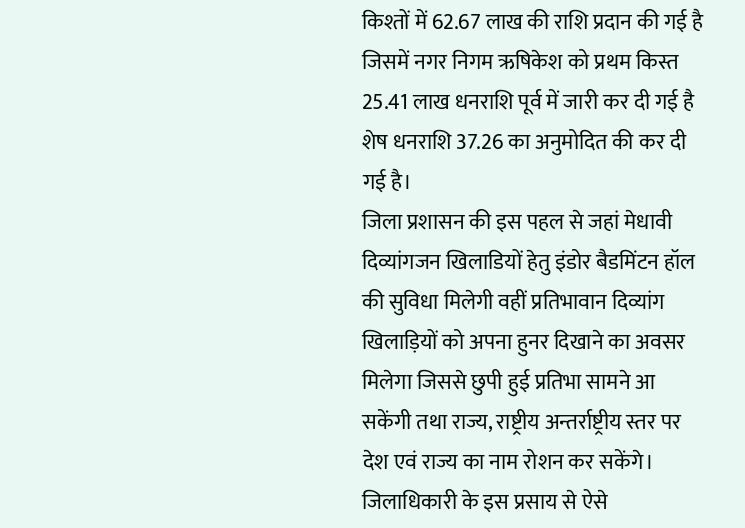किश्तों में 62.67 लाख की राशि प्रदान की गई है जिसमें नगर निगम ऋषिकेश को प्रथम किस्त 25.41 लाख धनराशि पूर्व में जारी कर दी गई है शेष धनराशि 37.26 का अनुमोदित की कर दी गई है।
जिला प्रशासन की इस पहल से जहां मेधावी दिव्यांगजन खिलाडियों हेतु इंडोर बैडमिंटन हॉल की सुविधा मिलेगी वहीं प्रतिभावान दिव्यांग खिलाड़ियों को अपना हुनर दिखाने का अवसर मिलेगा जिससे छुपी हुई प्रतिभा सामने आ सकेंगी तथा राज्य, राष्ट्रीय अन्तर्राष्ट्रीय स्तर पर देश एवं राज्य का नाम रोशन कर सकेंगे। जिलाधिकारी के इस प्रसाय से ऐसे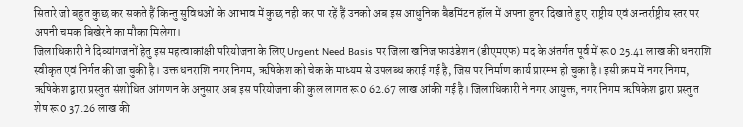सितारे जो बहुत कुछ कर सकते हैं किन्तु सुविधओं के आभाव में कुछ नही कर पा रहें हैं उनको अब इस आधुनिक बैडमिंटन हॉल में अपना हुनर दिखाते हुए  राष्ट्रीय एवं अन्तर्राष्ट्रीय स्तर पर अपनी चमक बिखेरने का मौका मिलेगा।
जिलाधिकारी ने दिव्यांगजनों हेतु इस महत्वाकांक्षी परियोजना के लिए Urgent Need Basis पर जिला खनिज फाउंडेशन (डीएमएफ) मद के अंतर्गत पूर्व में रू0 25.41 लाख की धनराशि स्वीकृत एवं निर्गत की जा चुकी है। उक्त धनराशि नगर निगम, ऋषिकेश को चेक के माध्यम से उपलब्ध कराई गई है, जिस पर निर्माण कार्य प्रारम्भ हो चुका है। इसी क्रम में नगर निगम, ऋषिकेश द्वारा प्रस्तुत संशोधित आंगणन के अनुसार अब इस परियोजना की कुल लागत रू0 62.67 लाख आंकी गई है। जिलाधिकारी ने नगर आयुक्त, नगर निगम ऋषिकेश द्वारा प्रस्तुत शेष रू0 37.26 लाख की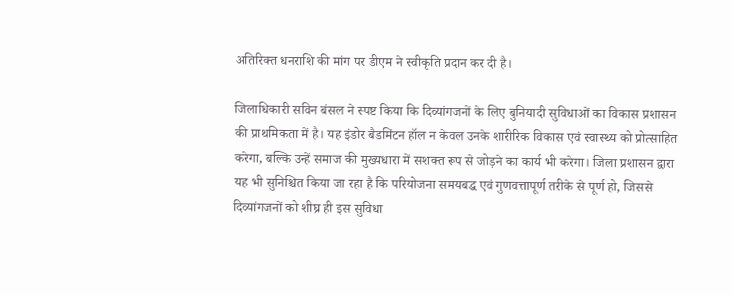अतिरिक्त धनराशि की मांग पर डीएम ने स्वीकृति प्रदान कर दी है।

जिलाधिकारी सविन बंसल ने स्पष्ट किया कि दिव्यांगजनों के लिए बुनियादी सुविधाओं का विकास प्रशासन की प्राथमिकता में है। यह इंडोर बैडमिंटन हॉल न केवल उनके शारीरिक विकास एवं स्वास्थ्य को प्रोत्साहित करेगा, बल्कि उन्हें समाज की मुख्यधारा में सशक्त रूप से जोड़ने का कार्य भी करेगा। जिला प्रशासन द्वारा यह भी सुनिश्चित किया जा रहा है कि परियोजना समयबद्ध एवं गुणवत्तापूर्ण तरीके से पूर्ण हो, जिससे दिव्यांगजनों को शीघ्र ही इस सुविधा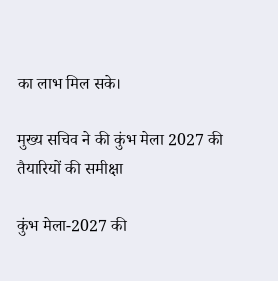का लाभ मिल सके।

मुख्य सचिव ने की कुंभ मेला 2027 की तैयारियों की समीक्षा

कुंभ मेला-2027 की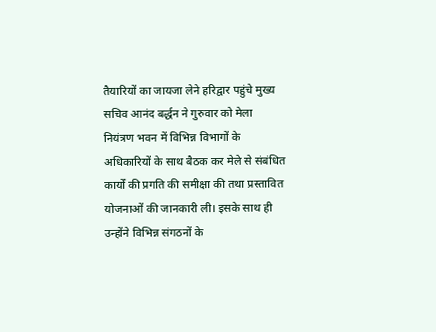तैयारियों का जायजा लेने हरिद्वार पहुंचे मुख्य सचिव आनंद बर्द्धन ने गुरुवार को मेला नियंत्रण भवन में विभिन्न विभागों के अधिकारियों के साथ बैठक कर मेले से संबंधित कार्यों की प्रगति की समीक्षा की तथा प्रस्तावित योजनाओं की जानकारी ली। इसके साथ ही उन्होंने विभिन्न संगठनों के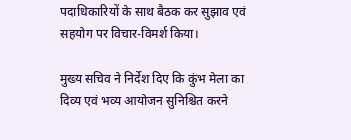पदाधिकारियों के साथ बैठक कर सुझाव एवं सहयोग पर विचार-विमर्श किया।

मुख्य सचिव ने निर्देश दिए कि कुंभ मेला का दिव्य एवं भव्य आयोजन सुनिश्चित करने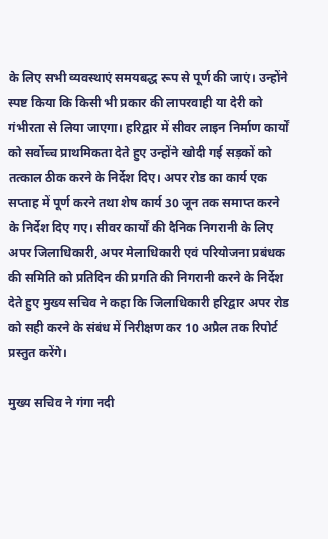के लिए सभी व्यवस्थाएं समयबद्ध रूप से पूर्ण की जाएं। उन्होंने स्पष्ट किया कि किसी भी प्रकार की लापरवाही या देरी को गंभीरता से लिया जाएगा। हरिद्वार में सीवर लाइन निर्माण कार्यों को सर्वोच्च प्राथमिकता देते हुए उन्होंने खोदी गई सड़कों को तत्काल ठीक करने के निर्देश दिए। अपर रोड का कार्य एक सप्ताह में पूर्ण करने तथा शेष कार्य 30 जून तक समाप्त करने के निर्देश दिए गए। सीवर कार्यों की दैनिक निगरानी के लिए अपर जिलाधिकारी, अपर मेलाधिकारी एवं परियोजना प्रबंधक की समिति को प्रतिदिन की प्रगति की निगरानी करने के निर्देश देते हुए मुख्य सचिव ने कहा कि जिलाधिकारी हरिद्वार अपर रोड को सही करने के संबंध में निरीक्षण कर 10 अप्रैल तक रिपोर्ट प्रस्तुत करेंगे।

मुख्य सचिव ने गंगा नदी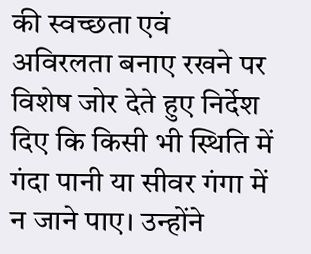की स्वच्छता एवं अविरलता बनाए रखने पर विशेष जोर देते हुए निर्देश दिए कि किसी भी स्थिति में गंदा पानी या सीवर गंगा में न जाने पाए। उन्होंने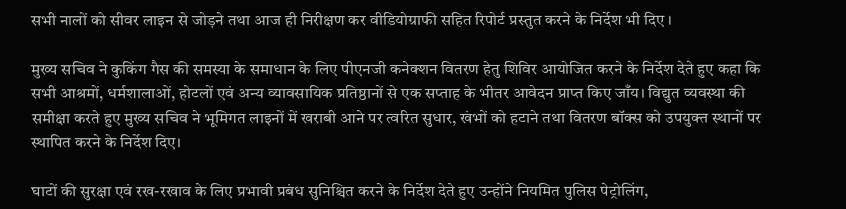सभी नालों को सीवर लाइन से जोड़ने तथा आज ही निरीक्षण कर वीडियोग्राफी सहित रिपोर्ट प्रस्तुत करने के निर्देश भी दिए ।

मुख्य सचिव ने कुकिंग गैस की समस्या के समाधान के लिए पीएनजी कनेक्शन वितरण हेतु शिविर आयोजित करने के निर्देश देते हुए कहा कि सभी आश्रमों, धर्मशालाओं, होटलों एवं अन्य व्यावसायिक प्रतिष्ठानों से एक सप्ताह के भीतर आवेदन प्राप्त किए जाँय। विद्युत व्यवस्था की समीक्षा करते हुए मुख्य सचिव ने भूमिगत लाइनों में खराबी आने पर त्वरित सुधार, खंभों को हटाने तथा वितरण बॉक्स को उपयुक्त स्थानों पर स्थापित करने के निर्देश दिए।

घाटों की सुरक्षा एवं रख-रखाव के लिए प्रभावी प्रबंध सुनिश्चित करने के निर्देश देते हुए उन्होंने नियमित पुलिस पेट्रोलिंग,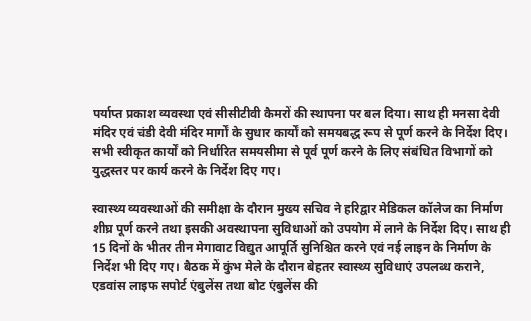पर्याप्त प्रकाश व्यवस्था एवं सीसीटीवी कैमरों की स्थापना पर बल दिया। साथ ही मनसा देवी मंदिर एवं चंडी देवी मंदिर मार्गों के सुधार कार्यों को समयबद्ध रूप से पूर्ण करने के निर्देश दिए। सभी स्वीकृत कार्यों को निर्धारित समयसीमा से पूर्व पूर्ण करने के लिए संबंधित विभागों को युद्धस्तर पर कार्य करने के निर्देश दिए गए।

स्वास्थ्य व्यवस्थाओं की समीक्षा के दौरान मुख्य सचिव ने हरिद्वार मेडिकल कॉलेज का निर्माण शीघ्र पूर्ण करने तथा इसकी अवस्थापना सुविधाओं को उपयोग में लाने के निर्देश दिए। साथ ही 15 दिनों के भीतर तीन मेगावाट विद्युत आपूर्ति सुनिश्चित करने एवं नई लाइन के निर्माण के निर्देश भी दिए गए। बैठक में कुंभ मेले के दौरान बेहतर स्वास्थ्य सुविधाएं उपलब्ध कराने, एडवांस लाइफ सपोर्ट एंबुलेंस तथा बोट एंबुलेंस की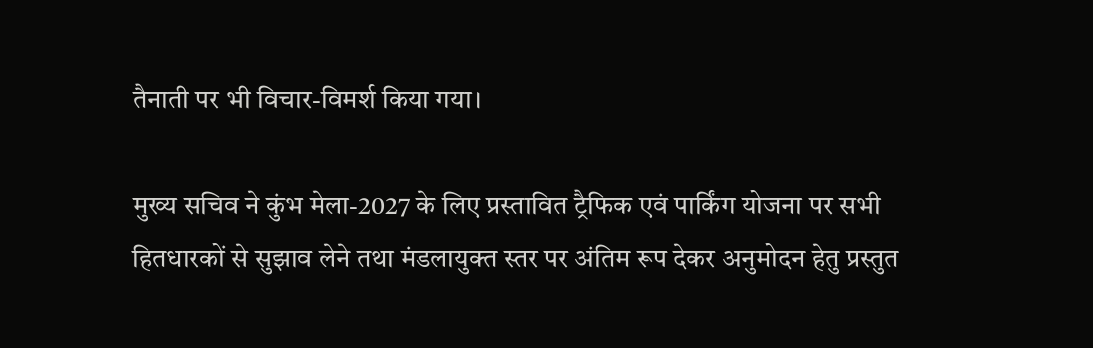तैनाती पर भी विचार-विमर्श किया गया।

मुख्य सचिव ने कुंभ मेला-2027 के लिए प्रस्तावित ट्रैफिक एवं पार्किंग योजना पर सभी हितधारकों से सुझाव लेने तथा मंडलायुक्त स्तर पर अंतिम रूप देकर अनुमोदन हेतु प्रस्तुत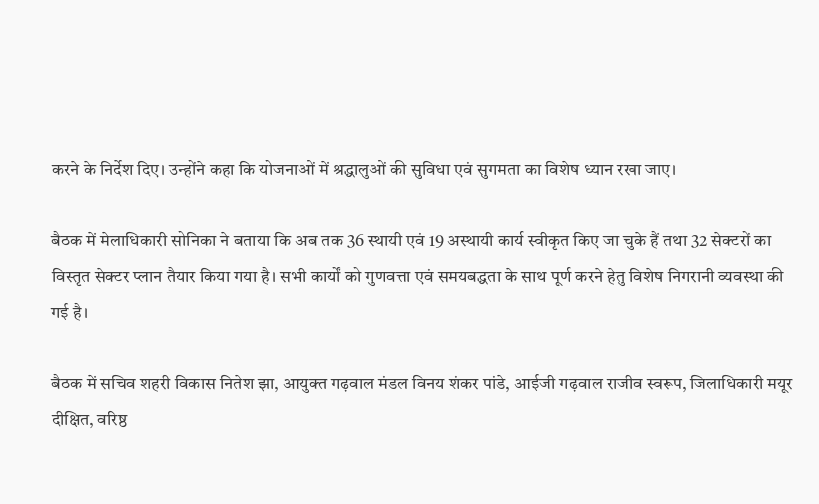करने के निर्देश दिए। उन्होंने कहा कि योजनाओं में श्रद्धालुओं की सुविधा एवं सुगमता का विशेष ध्यान रखा जाए।

बैठक में मेलाधिकारी सोनिका ने बताया कि अब तक 36 स्थायी एवं 19 अस्थायी कार्य स्वीकृत किए जा चुके हैं तथा 32 सेक्टरों का विस्तृत सेक्टर प्लान तैयार किया गया है। सभी कार्यों को गुणवत्ता एवं समयबद्धता के साथ पूर्ण करने हेतु विशेष निगरानी व्यवस्था की गई है।

बैठक में सचिव शहरी विकास नितेश झा, आयुक्त गढ़वाल मंडल विनय शंकर पांडे, आईजी गढ़वाल राजीव स्वरूप, जिलाधिकारी मयूर दीक्षित, वरिष्ठ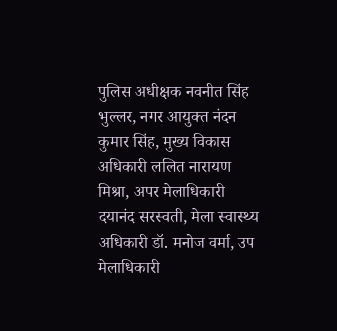पुलिस अधीक्षक नवनीत सिंह भुल्लर, नगर आयुक्त नंदन कुमार सिंह, मुख्य विकास अधिकारी ललित नारायण मिश्रा, अपर मेलाधिकारी दयानंद सरस्वती, मेला स्वास्थ्य अधिकारी डॉ. मनोज वर्मा, उप मेलाधिकारी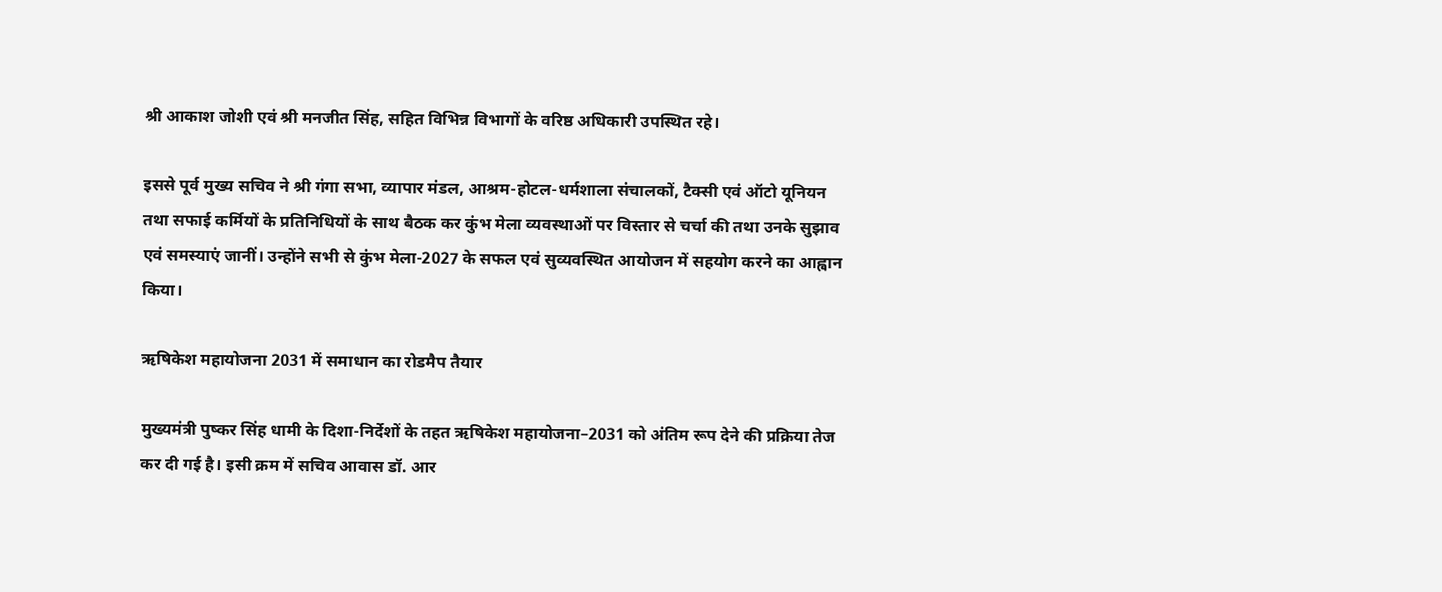श्री आकाश जोशी एवं श्री मनजीत सिंह, सहित विभिन्न विभागों के वरिष्ठ अधिकारी उपस्थित रहे।

इससे पूर्व मुख्य सचिव ने श्री गंगा सभा, व्यापार मंडल, आश्रम-होटल-धर्मशाला संचालकों, टैक्सी एवं ऑटो यूनियन तथा सफाई कर्मियों के प्रतिनिधियों के साथ बैठक कर कुंभ मेला व्यवस्थाओं पर विस्तार से चर्चा की तथा उनके सुझाव एवं समस्याएं जानीं। उन्होंने सभी से कुंभ मेला-2027 के सफल एवं सुव्यवस्थित आयोजन में सहयोग करने का आह्वान किया।

ऋषिकेश महायोजना 2031 में समाधान का रोडमैप तैयार

मुख्यमंत्री पुष्कर सिंह धामी के दिशा-निर्देशों के तहत ऋषिकेश महायोजना–2031 को अंतिम रूप देने की प्रक्रिया तेज कर दी गई है। इसी क्रम में सचिव आवास डॉ. आर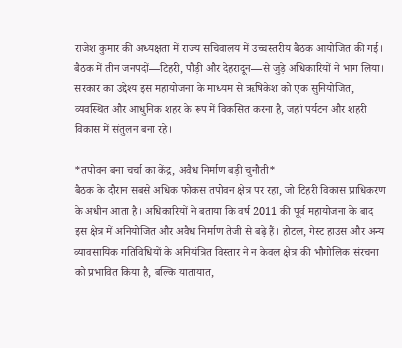राजेश कुमार की अध्यक्षता में राज्य सचिवालय में उच्चस्तरीय बैठक आयोजित की गई। बैठक में तीन जनपदों—टिहरी, पौड़ी और देहरादून—से जुड़े अधिकारियों ने भाग लिया। सरकार का उद्देश्य इस महायोजना के माध्यम से ऋषिकेश को एक सुनियोजित, व्यवस्थित और आधुनिक शहर के रूप में विकसित करना है, जहां पर्यटन और शहरी विकास में संतुलन बना रहे।

*तपोवन बना चर्चा का केंद्र, अवैध निर्माण बड़ी चुनौती*
बैठक के दौरान सबसे अधिक फोकस तपोवन क्षेत्र पर रहा, जो टिहरी विकास प्राधिकरण के अधीन आता है। अधिकारियों ने बताया कि वर्ष 2011 की पूर्व महायोजना के बाद इस क्षेत्र में अनियोजित और अवैध निर्माण तेजी से बढ़े हैं। होटल, गेस्ट हाउस और अन्य व्यावसायिक गतिविधियों के अनियंत्रित विस्तार ने न केवल क्षेत्र की भौगोलिक संरचना को प्रभावित किया है, बल्कि यातायात,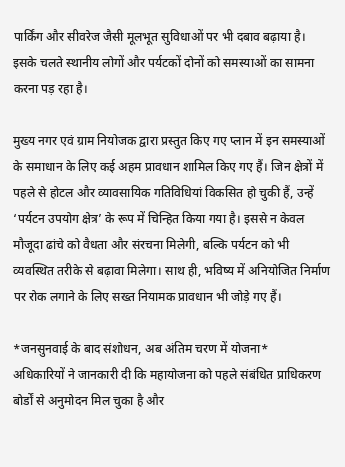पार्किंग और सीवरेज जैसी मूलभूत सुविधाओं पर भी दबाव बढ़ाया है। इसके चलते स्थानीय लोगों और पर्यटकों दोनों को समस्याओं का सामना करना पड़ रहा है।

मुख्य नगर एवं ग्राम नियोजक द्वारा प्रस्तुत किए गए प्लान में इन समस्याओं के समाधान के लिए कई अहम प्रावधान शामिल किए गए हैं। जिन क्षेत्रों में पहले से होटल और व्यावसायिक गतिविधियां विकसित हो चुकी हैं, उन्हें ‘पर्यटन उपयोग क्षेत्र’ के रूप में चिन्हित किया गया है। इससे न केवल मौजूदा ढांचे को वैधता और संरचना मिलेगी, बल्कि पर्यटन को भी व्यवस्थित तरीके से बढ़ावा मिलेगा। साथ ही, भविष्य में अनियोजित निर्माण पर रोक लगाने के लिए सख्त नियामक प्रावधान भी जोड़े गए हैं।

*जनसुनवाई के बाद संशोधन, अब अंतिम चरण में योजना*
अधिकारियों ने जानकारी दी कि महायोजना को पहले संबंधित प्राधिकरण बोर्डों से अनुमोदन मिल चुका है और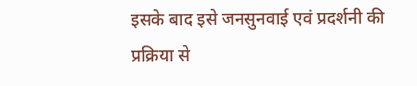इसके बाद इसे जनसुनवाई एवं प्रदर्शनी की प्रक्रिया से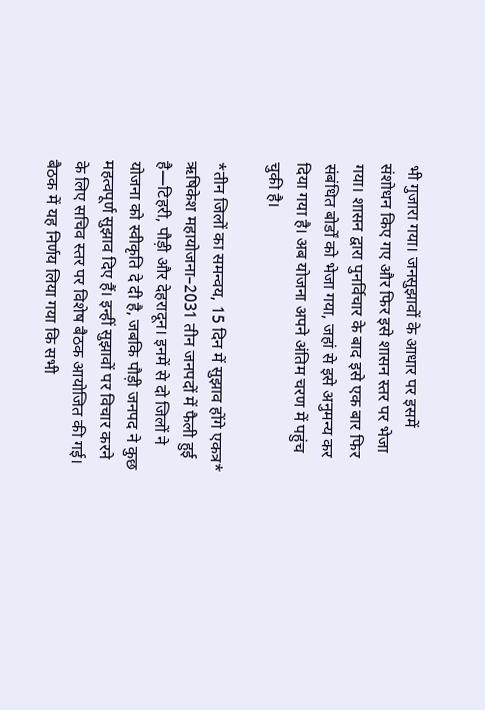भी गुजारा गया। जनसुझावों के आधार पर इसमें संशोधन किए गए और फिर इसे शासन स्तर पर भेजा गया। शासन द्वारा पुनर्विचार के बाद इसे एक बार फिर संबंधित बोर्डों को भेजा गया, जहां से इसे अनुमन्य कर दिया गया है। अब योजना अपने अंतिम चरण में पहुंच चुकी है।

*तीन जिलों का समन्वय, 15 दिन में सुझाव होंगे एकत्र*
ऋषिकेश महायोजना–2031 तीन जनपदों में फैली हुई है—टिहरी, पौड़ी और देहरादून। इनमें से दो जिलों ने योजना को स्वीकृति दे दी है, जबकि पौड़ी जनपद ने कुछ महत्वपूर्ण सुझाव दिए हैं। इन्हीं सुझावों पर विचार करने के लिए सचिव स्तर पर विशेष बैठक आयोजित की गई। बैठक में यह निर्णय लिया गया कि सभी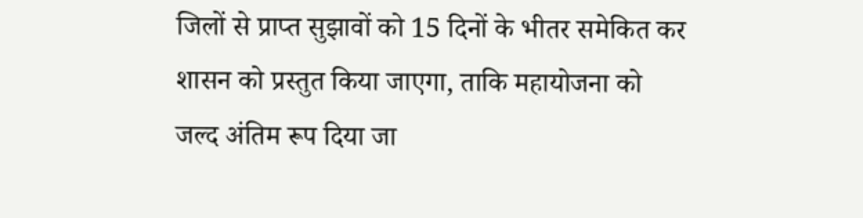जिलों से प्राप्त सुझावों को 15 दिनों के भीतर समेकित कर शासन को प्रस्तुत किया जाएगा, ताकि महायोजना को जल्द अंतिम रूप दिया जा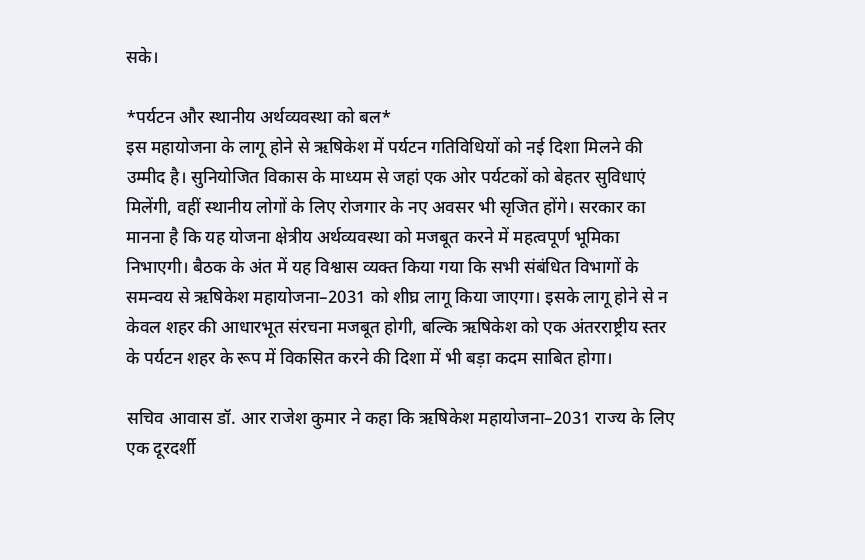सके।

*पर्यटन और स्थानीय अर्थव्यवस्था को बल*
इस महायोजना के लागू होने से ऋषिकेश में पर्यटन गतिविधियों को नई दिशा मिलने की उम्मीद है। सुनियोजित विकास के माध्यम से जहां एक ओर पर्यटकों को बेहतर सुविधाएं मिलेंगी, वहीं स्थानीय लोगों के लिए रोजगार के नए अवसर भी सृजित होंगे। सरकार का मानना है कि यह योजना क्षेत्रीय अर्थव्यवस्था को मजबूत करने में महत्वपूर्ण भूमिका निभाएगी। बैठक के अंत में यह विश्वास व्यक्त किया गया कि सभी संबंधित विभागों के समन्वय से ऋषिकेश महायोजना–2031 को शीघ्र लागू किया जाएगा। इसके लागू होने से न केवल शहर की आधारभूत संरचना मजबूत होगी, बल्कि ऋषिकेश को एक अंतरराष्ट्रीय स्तर के पर्यटन शहर के रूप में विकसित करने की दिशा में भी बड़ा कदम साबित होगा।

सचिव आवास डॉ. आर राजेश कुमार ने कहा कि ऋषिकेश महायोजना–2031 राज्य के लिए एक दूरदर्शी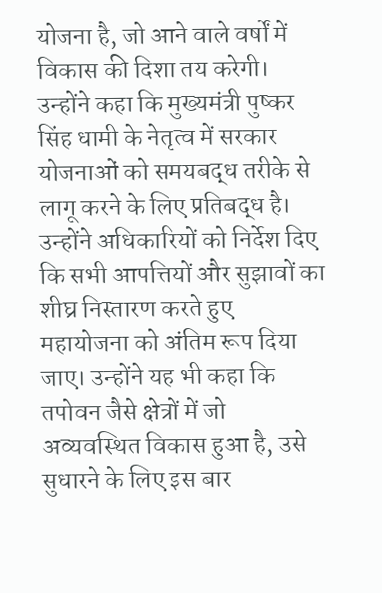योजना है, जो आने वाले वर्षों में विकास की दिशा तय करेगी। उन्होंने कहा कि मुख्यमंत्री पुष्कर सिंह धामी के नेतृत्व में सरकार योजनाओं को समयबद्ध तरीके से लागू करने के लिए प्रतिबद्ध है। उन्होंने अधिकारियों को निर्देश दिए कि सभी आपत्तियों और सुझावों का शीघ्र निस्तारण करते हुए महायोजना को अंतिम रूप दिया जाए। उन्होंने यह भी कहा कि तपोवन जैसे क्षेत्रों में जो अव्यवस्थित विकास हुआ है, उसे सुधारने के लिए इस बार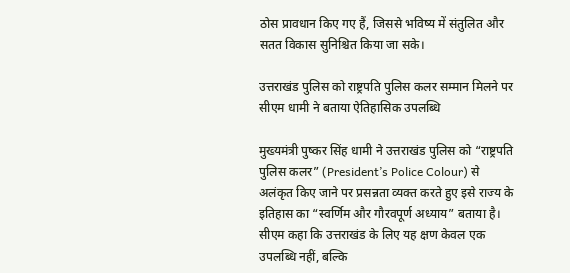ठोस प्रावधान किए गए हैं, जिससे भविष्य में संतुलित और सतत विकास सुनिश्चित किया जा सके।

उत्तराखंड पुलिस को राष्ट्रपति पुलिस कलर सम्मान मिलने पर सीएम धामी ने बताया ऐतिहासिक उपलब्धि

मुख्यमंत्री पुष्कर सिंह धामी ने उत्तराखंड पुलिस को “राष्ट्रपति पुलिस कलर” (President’s Police Colour) से अलंकृत किए जाने पर प्रसन्नता व्यक्त करते हुए इसे राज्य के इतिहास का “स्वर्णिम और गौरवपूर्ण अध्याय” बताया है। सीएम कहा कि उत्तराखंड के लिए यह क्षण केवल एक उपलब्धि नहीं, बल्कि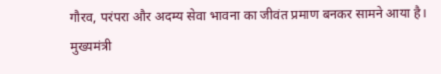गौरव, परंपरा और अदम्य सेवा भावना का जीवंत प्रमाण बनकर सामने आया है। मुख्यमंत्री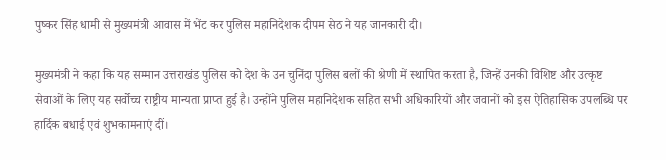पुष्कर सिंह धामी से मुख्यमंत्री आवास में भेंट कर पुलिस महानिदेशक दीपम सेठ ने यह जानकारी दी।

मुख्यमंत्री ने कहा कि यह सम्मान उत्तराखंड पुलिस को देश के उन चुनिंदा पुलिस बलों की श्रेणी में स्थापित करता है, जिन्हें उनकी विशिष्ट और उत्कृष्ट सेवाओं के लिए यह सर्वोच्च राष्ट्रीय मान्यता प्राप्त हुई है। उन्होंने पुलिस महानिदेशक सहित सभी अधिकारियों और जवानों को इस ऐतिहासिक उपलब्धि पर हार्दिक बधाई एवं शुभकामनाएं दीं।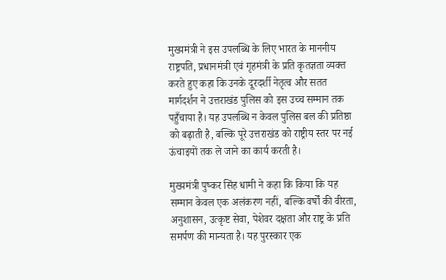मुख्यमंत्री ने इस उपलब्धि के लिए भारत के माननीय राष्ट्रपति, प्रधानमंत्री एवं गृहमंत्री के प्रति कृतज्ञता व्यक्त करते हुए कहा कि उनके दूरदर्शी नेतृत्व और सतत मार्गदर्शन ने उत्तराखंड पुलिस को इस उच्च सम्मान तक पहुँचाया है। यह उपलब्धि न केवल पुलिस बल की प्रतिष्ठा को बढ़ाती है, बल्कि पूरे उत्तराखंड को राष्ट्रीय स्तर पर नई ऊंचाइयों तक ले जाने का कार्य करती है।

मुख्यमंत्री पुष्कर सिंह धामी ने कहा कि किया कि यह सम्मान केवल एक अलंकरण नहीं, बल्कि वर्षों की वीरता, अनुशासन, उत्कृष्ट सेवा, पेशेवर दक्षता और राष्ट्र के प्रति समर्पण की मान्यता है। यह पुरस्कार एक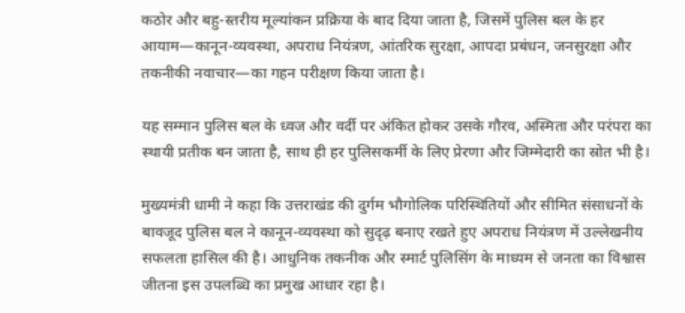कठोर और बहु-स्तरीय मूल्यांकन प्रक्रिया के बाद दिया जाता है, जिसमें पुलिस बल के हर आयाम—कानून-व्यवस्था, अपराध नियंत्रण, आंतरिक सुरक्षा, आपदा प्रबंधन, जनसुरक्षा और तकनीकी नवाचार—का गहन परीक्षण किया जाता है।

यह सम्मान पुलिस बल के ध्वज और वर्दी पर अंकित होकर उसके गौरव, अस्मिता और परंपरा का स्थायी प्रतीक बन जाता है, साथ ही हर पुलिसकर्मी के लिए प्रेरणा और जिम्मेदारी का स्रोत भी है।

मुख्यमंत्री धामी ने कहा कि उत्तराखंड की दुर्गम भौगोलिक परिस्थितियों और सीमित संसाधनों के बावजूद पुलिस बल ने कानून-व्यवस्था को सुदृढ़ बनाए रखते हुए अपराध नियंत्रण में उल्लेखनीय सफलता हासिल की है। आधुनिक तकनीक और स्मार्ट पुलिसिंग के माध्यम से जनता का विश्वास जीतना इस उपलब्धि का प्रमुख आधार रहा है।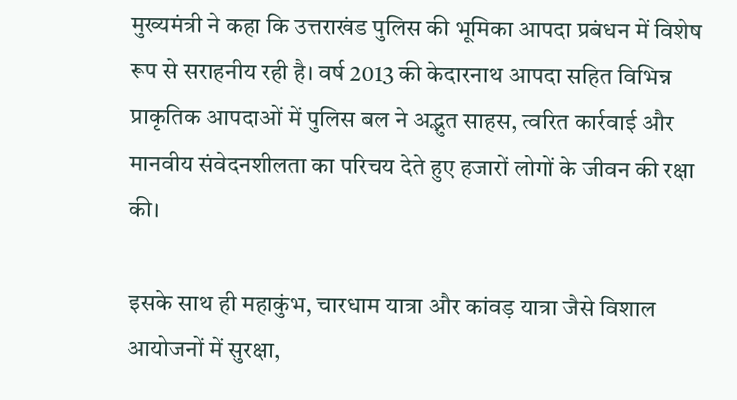मुख्यमंत्री ने कहा कि उत्तराखंड पुलिस की भूमिका आपदा प्रबंधन में विशेष रूप से सराहनीय रही है। वर्ष 2013 की केदारनाथ आपदा सहित विभिन्न प्राकृतिक आपदाओं में पुलिस बल ने अद्भुत साहस, त्वरित कार्रवाई और मानवीय संवेदनशीलता का परिचय देते हुए हजारों लोगों के जीवन की रक्षा की।

इसके साथ ही महाकुंभ, चारधाम यात्रा और कांवड़ यात्रा जैसे विशाल आयोजनों में सुरक्षा,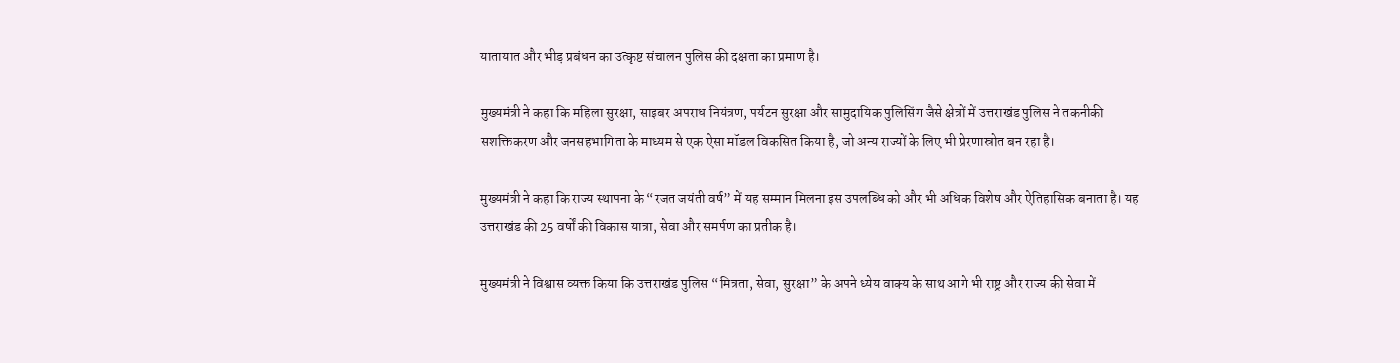यातायात और भीड़ प्रबंधन का उत्कृष्ट संचालन पुलिस की दक्षता का प्रमाण है।

मुख्यमंत्री ने कहा कि महिला सुरक्षा, साइबर अपराध नियंत्रण, पर्यटन सुरक्षा और सामुदायिक पुलिसिंग जैसे क्षेत्रों में उत्तराखंड पुलिस ने तकनीकी सशक्तिकरण और जनसहभागिता के माध्यम से एक ऐसा मॉडल विकसित किया है, जो अन्य राज्यों के लिए भी प्रेरणास्रोत बन रहा है।

मुख्यमंत्री ने कहा कि राज्य स्थापना के “रजत जयंती वर्ष” में यह सम्मान मिलना इस उपलब्धि को और भी अधिक विशेष और ऐतिहासिक बनाता है। यह उत्तराखंड की 25 वर्षों की विकास यात्रा, सेवा और समर्पण का प्रतीक है।

मुख्यमंत्री ने विश्वास व्यक्त किया कि उत्तराखंड पुलिस “मित्रता, सेवा, सुरक्षा” के अपने ध्येय वाक्य के साथ आगे भी राष्ट्र और राज्य की सेवा में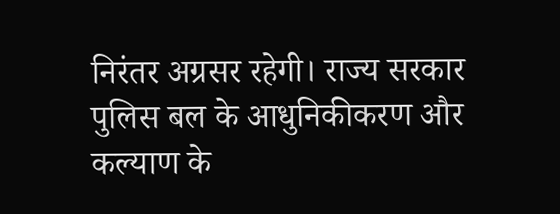निरंतर अग्रसर रहेगी। राज्य सरकार पुलिस बल के आधुनिकीकरण और कल्याण के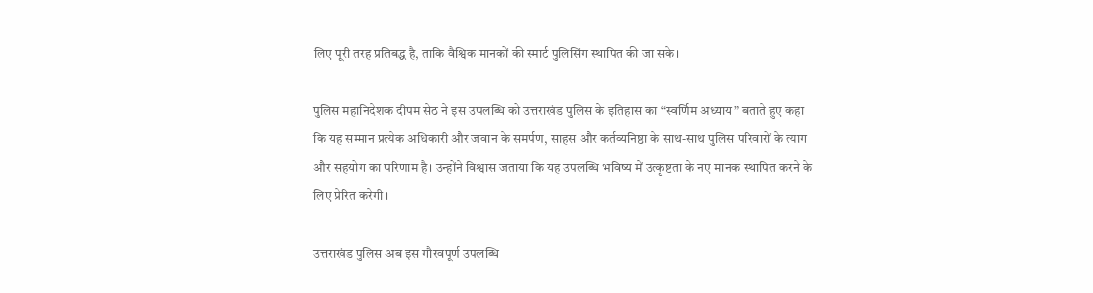लिए पूरी तरह प्रतिबद्ध है, ताकि वैश्विक मानकों की स्मार्ट पुलिसिंग स्थापित की जा सके।

पुलिस महानिदेशक दीपम सेठ ने इस उपलब्धि को उत्तराखंड पुलिस के इतिहास का “स्वर्णिम अध्याय” बताते हुए कहा कि यह सम्मान प्रत्येक अधिकारी और जवान के समर्पण, साहस और कर्तव्यनिष्ठा के साथ-साथ पुलिस परिवारों के त्याग और सहयोग का परिणाम है। उन्होंने विश्वास जताया कि यह उपलब्धि भविष्य में उत्कृष्टता के नए मानक स्थापित करने के लिए प्रेरित करेगी।

उत्तराखंड पुलिस अब इस गौरवपूर्ण उपलब्धि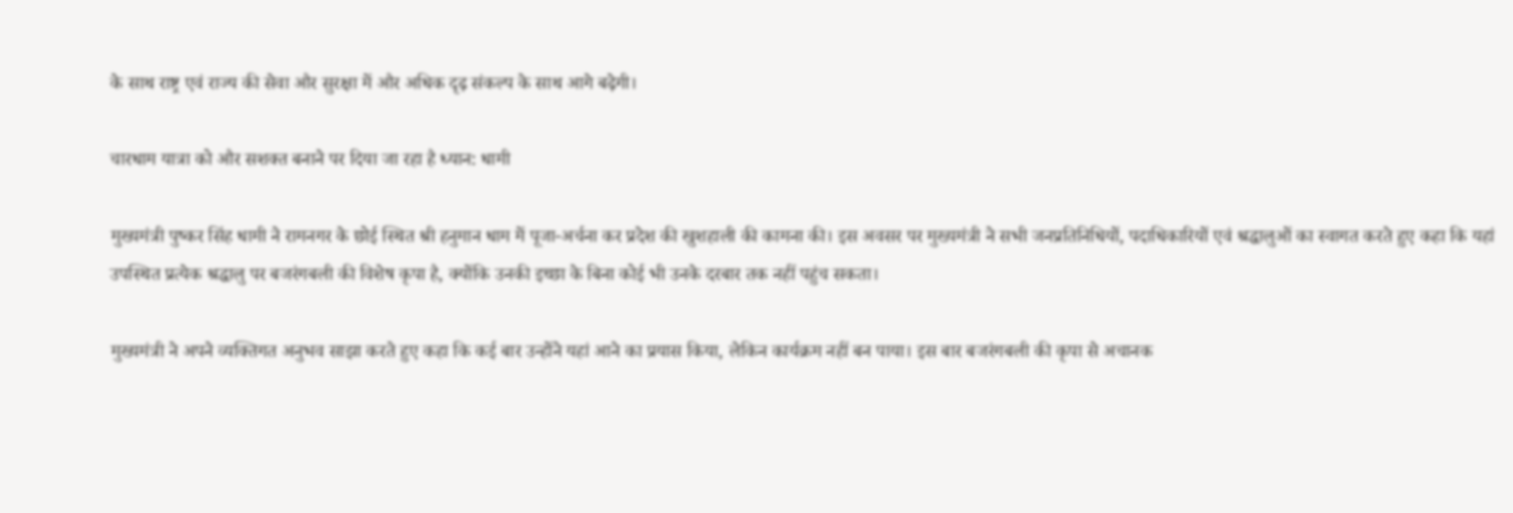के साथ राष्ट्र एवं राज्य की सेवा और सुरक्षा में और अधिक दृढ़ संकल्प के साथ आगे बढ़ेगी।

चारधाम यात्रा को और सशक्त बनाने पर दिया जा रहा है ध्यान: धामी

मुख्यमंत्री पुष्कर सिंह धामी ने रामनगर के छोई स्थित श्री हनुमान धाम में पूजा-अर्चना कर प्रदेश की खुशहाली की कामना की। इस अवसर पर मुख्यमंत्री ने सभी जनप्रतिनिधियों, पदाधिकारियों एवं श्रद्धालुओं का स्वागत करते हुए कहा कि यहां उपस्थित प्रत्येक श्रद्धालु पर बजरंगबली की विशेष कृपा है, क्योंकि उनकी इच्छा के बिना कोई भी उनके दरबार तक नहीं पहुंच सकता।

मुख्यमंत्री ने अपने व्यक्तिगत अनुभव साझा करते हुए कहा कि कई बार उन्होंने यहां आने का प्रयास किया, लेकिन कार्यक्रम नहीं बन पाया। इस बार बजरंगबली की कृपा से अचानक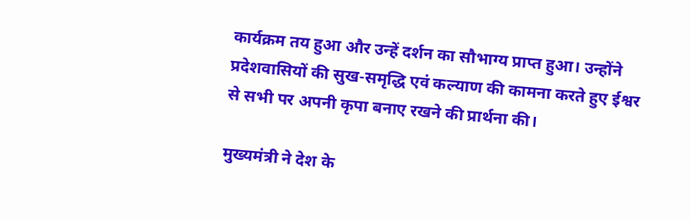कार्यक्रम तय हुआ और उन्हें दर्शन का सौभाग्य प्राप्त हुआ। उन्होंने प्रदेशवासियों की सुख-समृद्धि एवं कल्याण की कामना करते हुए ईश्वर से सभी पर अपनी कृपा बनाए रखने की प्रार्थना की।

मुख्यमंत्री ने देश के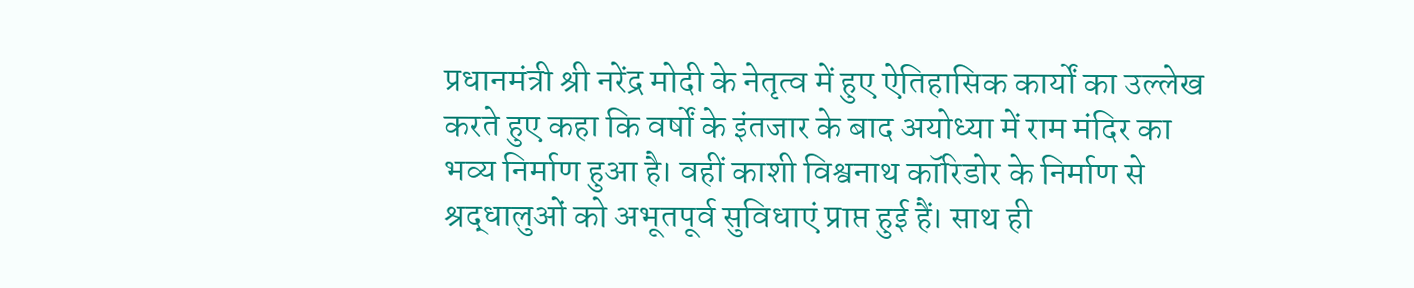प्रधानमंत्री श्री नरेंद्र मोदी के नेतृत्व में हुए ऐतिहासिक कार्यों का उल्लेख करते हुए कहा कि वर्षों के इंतजार के बाद अयोध्या में राम मंदिर का भव्य निर्माण हुआ है। वहीं काशी विश्वनाथ कॉरिडोर के निर्माण से श्रद्धालुओं को अभूतपूर्व सुविधाएं प्राप्त हुई हैं। साथ ही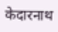केदारनाथ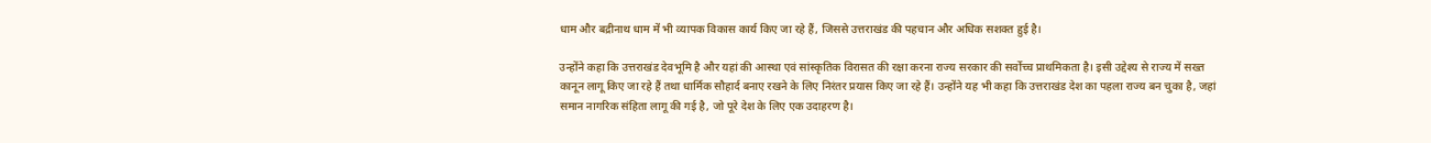धाम और बद्रीनाथ धाम में भी व्यापक विकास कार्य किए जा रहे हैं, जिससे उत्तराखंड की पहचान और अधिक सशक्त हुई है।

उन्होंने कहा कि उत्तराखंड देवभूमि है और यहां की आस्था एवं सांस्कृतिक विरासत की रक्षा करना राज्य सरकार की सर्वोच्च प्राथमिकता है। इसी उद्देश्य से राज्य में सख्त कानून लागू किए जा रहे हैं तथा धार्मिक सौहार्द बनाए रखने के लिए निरंतर प्रयास किए जा रहे हैं। उन्होंने यह भी कहा कि उत्तराखंड देश का पहला राज्य बन चुका है, जहां समान नागरिक संहिता लागू की गई है, जो पूरे देश के लिए एक उदाहरण है।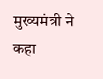मुख्यमंत्री ने कहा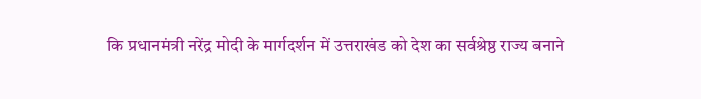कि प्रधानमंत्री नरेंद्र मोदी के मार्गदर्शन में उत्तराखंड को देश का सर्वश्रेष्ठ राज्य बनाने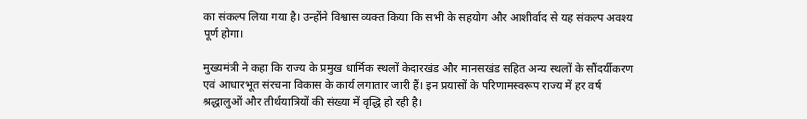का संकल्प लिया गया है। उन्होंने विश्वास व्यक्त किया कि सभी के सहयोग और आशीर्वाद से यह संकल्प अवश्य पूर्ण होगा।

मुख्यमंत्री ने कहा कि राज्य के प्रमुख धार्मिक स्थलों केदारखंड और मानसखंड सहित अन्य स्थलों के सौंदर्यीकरण एवं आधारभूत संरचना विकास के कार्य लगातार जारी हैं। इन प्रयासों के परिणामस्वरूप राज्य में हर वर्ष श्रद्धालुओं और तीर्थयात्रियों की संख्या में वृद्धि हो रही है।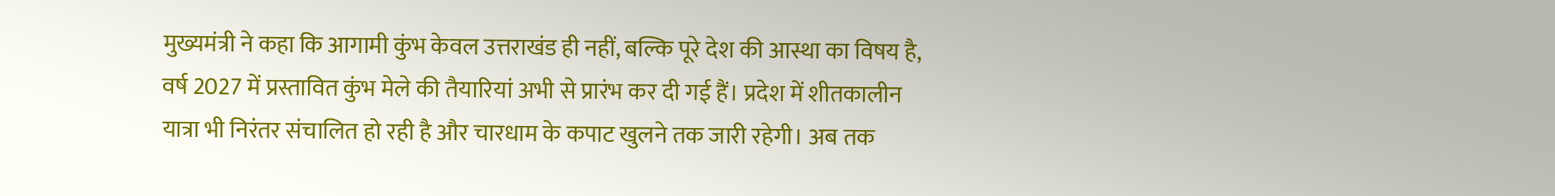मुख्यमंत्री ने कहा कि आगामी कुंभ केवल उत्तराखंड ही नहीं, बल्कि पूरे देश की आस्था का विषय है, वर्ष 2027 में प्रस्तावित कुंभ मेले की तैयारियां अभी से प्रारंभ कर दी गई हैं। प्रदेश में शीतकालीन यात्रा भी निरंतर संचालित हो रही है और चारधाम के कपाट खुलने तक जारी रहेगी। अब तक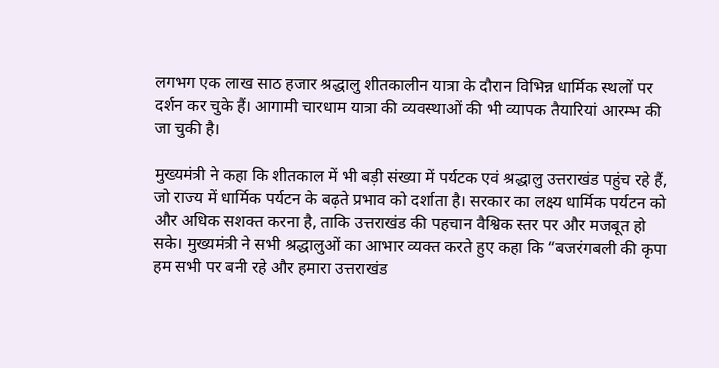लगभग एक लाख साठ हजार श्रद्धालु शीतकालीन यात्रा के दौरान विभिन्न धार्मिक स्थलों पर दर्शन कर चुके हैं। आगामी चारधाम यात्रा की व्यवस्थाओं की भी व्यापक तैयारियां आरम्भ की जा चुकी है।

मुख्यमंत्री ने कहा कि शीतकाल में भी बड़ी संख्या में पर्यटक एवं श्रद्धालु उत्तराखंड पहुंच रहे हैं, जो राज्य में धार्मिक पर्यटन के बढ़ते प्रभाव को दर्शाता है। सरकार का लक्ष्य धार्मिक पर्यटन को और अधिक सशक्त करना है, ताकि उत्तराखंड की पहचान वैश्विक स्तर पर और मजबूत हो सके। मुख्यमंत्री ने सभी श्रद्धालुओं का आभार व्यक्त करते हुए कहा कि “बजरंगबली की कृपा हम सभी पर बनी रहे और हमारा उत्तराखंड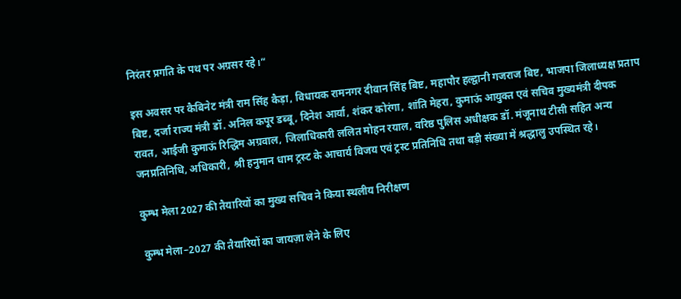निरंतर प्रगति के पथ पर अग्रसर रहे।”

इस अवसर पर कैबिनेट मंत्री राम सिंह कैड़ा, विधायक रामनगर दीवान सिंह बिष्ट, महापौर हल्द्वानी गजराज बिष्ट, भाजपा जिलाध्यक्ष प्रताप बिष्ट, दर्जा राज्य मंत्री डॉ. अनिल कपूर डब्बू, दिनेश आर्या, शंकर कोरंगा, शांति मेहरा, कुमाऊं आयुक्त एवं सचिव मुख्यमंत्री दीपक रावत, आईजी कुमाऊं रिद्धिम अग्रवाल, जिलाधिकारी ललित मोहन रयाल, वरिष्ठ पुलिस अधीक्षक डॉ. मंजूनाथ टीसी सहित अन्य जनप्रतिनिधि, अधिकारी, श्री हनुमान धाम ट्रस्ट के आचार्य विजय एवं ट्रस्ट प्रतिनिधि तथा बड़ी संख्या में श्रद्धालु उपस्थित रहे।

कुम्भ मेला 2027 की तैयारियों का मुख्य सचिव ने किया स्थलीय निरीक्षण

कुम्भ मेला–2027 की तैयारियों का जायज़ा लेने के लिए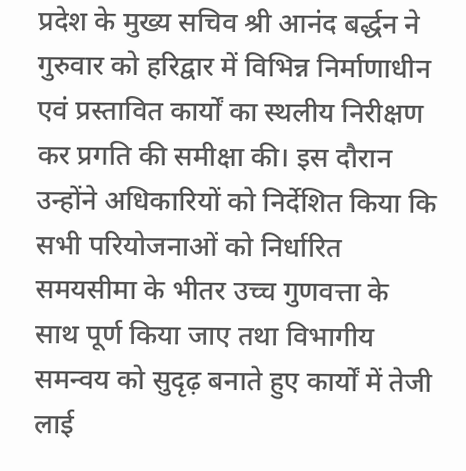प्रदेश के मुख्य सचिव श्री आनंद बर्द्धन ने गुरुवार को हरिद्वार में विभिन्न निर्माणाधीन एवं प्रस्तावित कार्यों का स्थलीय निरीक्षण कर प्रगति की समीक्षा की। इस दौरान उन्होंने अधिकारियों को निर्देशित किया कि सभी परियोजनाओं को निर्धारित समयसीमा के भीतर उच्च गुणवत्ता के साथ पूर्ण किया जाए तथा विभागीय समन्वय को सुदृढ़ बनाते हुए कार्यों में तेजी लाई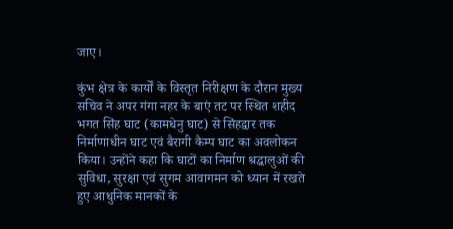जाए।

कुंभ क्षेत्र के कार्यों के विस्तृत निरीक्षण के दौरान मुख्य सचिव ने अपर गंगा नहर के बाएं तट पर स्थित शहीद भगत सिंह घाट (कामधेनु घाट) से सिंहद्वार तक निर्माणाधीन घाट एवं बैरागी कैम्प घाट का अवलोकन किया। उन्होंने कहा कि घाटों का निर्माण श्रद्धालुओं की सुविधा, सुरक्षा एवं सुगम आवागमन को ध्यान में रखते हुए आधुनिक मानकों के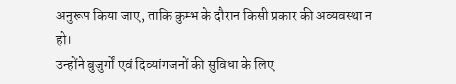अनुरूप किया जाए, ताकि कुम्भ के दौरान किसी प्रकार की अव्यवस्था न हो।
उन्होंने बुजुर्गों एवं दिव्यांगजनों की सुविधा के लिए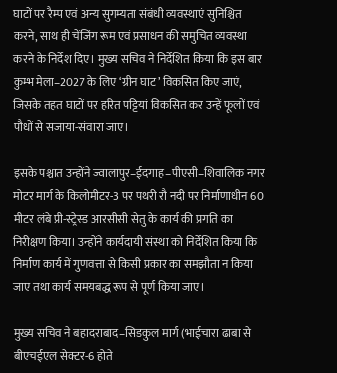घाटों पर रैम्प एवं अन्य सुगम्यता संबंधी व्यवस्थाएं सुनिश्चित करने, साथ ही चेंजिंग रूम एवं प्रसाधन की समुचित व्यवस्था करने के निर्देश दिए। मुख्य सचिव ने निर्देशित किया कि इस बार कुम्भ मेला–2027 के लिए ‘ग्रीन घाट’ विकसित किए जाएं, जिसके तहत घाटों पर हरित पट्टियां विकसित कर उन्हें फूलों एवं पौधों से सजाया-संवारा जाए।

इसके पश्चात उन्होंने ज्वालापुर–ईदगाह–पीएसी–शिवालिक नगर मोटर मार्ग के किलोमीटर-3 पर पथरी रौ नदी पर निर्माणाधीन 60 मीटर लंबे प्री-स्ट्रेस्ड आरसीसी सेतु के कार्य की प्रगति का निरीक्षण किया। उन्होंने कार्यदायी संस्था को निर्देशित किया कि निर्माण कार्य में गुणवत्ता से किसी प्रकार का समझौता न किया जाए तथा कार्य समयबद्ध रूप से पूर्ण किया जाए।

मुख्य सचिव ने बहादराबाद–सिडकुल मार्ग (भाईचारा ढाबा से बीएचईएल सेक्टर-6 होते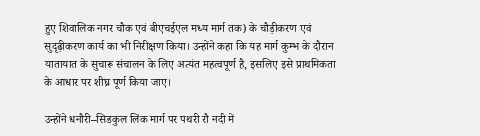हुए शिवालिक नगर चौक एवं बीएचईएल मध्य मार्ग तक) के चौड़ीकरण एवं सुदृढ़ीकरण कार्य का भी निरीक्षण किया। उन्होंने कहा कि यह मार्ग कुम्भ के दौरान यातायात के सुचारू संचालन के लिए अत्यंत महत्वपूर्ण है, इसलिए इसे प्राथमिकता के आधार पर शीघ्र पूर्ण किया जाए।

उन्होंने धनौरी–सिडकुल लिंक मार्ग पर पथरी रौ नदी में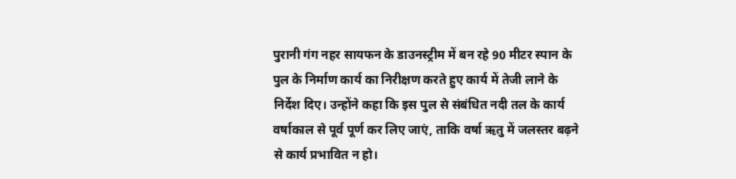पुरानी गंग नहर सायफन के डाउनस्ट्रीम में बन रहे 90 मीटर स्पान के पुल के निर्माण कार्य का निरीक्षण करते हुए कार्य में तेजी लाने के निर्देश दिए। उन्होंने कहा कि इस पुल से संबंधित नदी तल के कार्य वर्षाकाल से पूर्व पूर्ण कर लिए जाएं, ताकि वर्षा ऋतु में जलस्तर बढ़ने से कार्य प्रभावित न हो।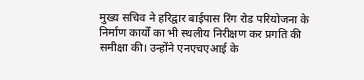मुख्य सचिव ने हरिद्वार बाईपास रिंग रोड परियोजना के निर्माण कार्यों का भी स्थलीय निरीक्षण कर प्रगति की समीक्षा की। उन्होंने एनएचएआई के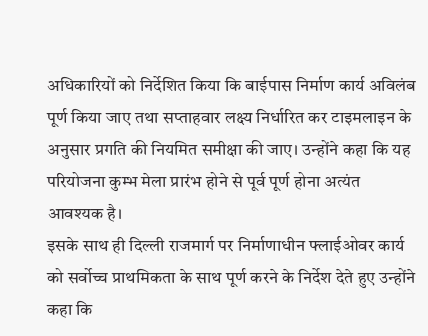अधिकारियों को निर्देशित किया कि बाईपास निर्माण कार्य अविलंब पूर्ण किया जाए तथा सप्ताहवार लक्ष्य निर्धारित कर टाइमलाइन के अनुसार प्रगति की नियमित समीक्षा की जाए। उन्होंने कहा कि यह परियोजना कुम्भ मेला प्रारंभ होने से पूर्व पूर्ण होना अत्यंत आवश्यक है।
इसके साथ ही दिल्ली राजमार्ग पर निर्माणाधीन फ्लाईओवर कार्य को सर्वोच्च प्राथमिकता के साथ पूर्ण करने के निर्देश देते हुए उन्होंने कहा कि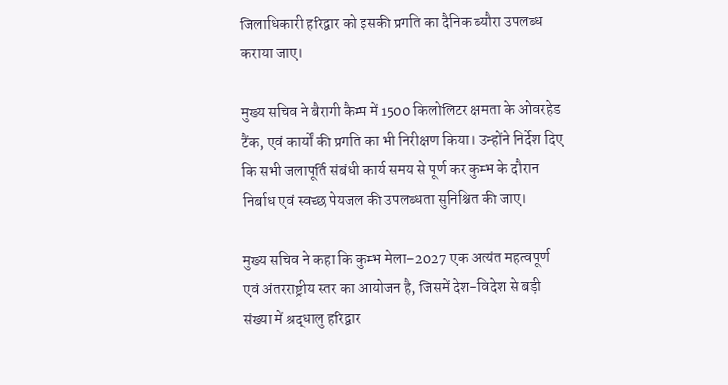जिलाधिकारी हरिद्वार को इसकी प्रगति का दैनिक ब्यौरा उपलब्ध कराया जाए।

मुख्य सचिव ने बैरागी कैम्प में 1500 किलोलिटर क्षमता के ओवरहेड टैंक, एवं कार्यों की प्रगति का भी निरीक्षण किया। उन्होंने निर्देश दिए कि सभी जलापूर्ति संबंधी कार्य समय से पूर्ण कर कुम्भ के दौरान निर्बाध एवं स्वच्छ पेयजल की उपलब्धता सुनिश्चित की जाए।

मुख्य सचिव ने कहा कि कुम्भ मेला–2027 एक अत्यंत महत्वपूर्ण एवं अंतरराष्ट्रीय स्तर का आयोजन है, जिसमें देश-विदेश से बड़ी संख्या में श्रद्धालु हरिद्वार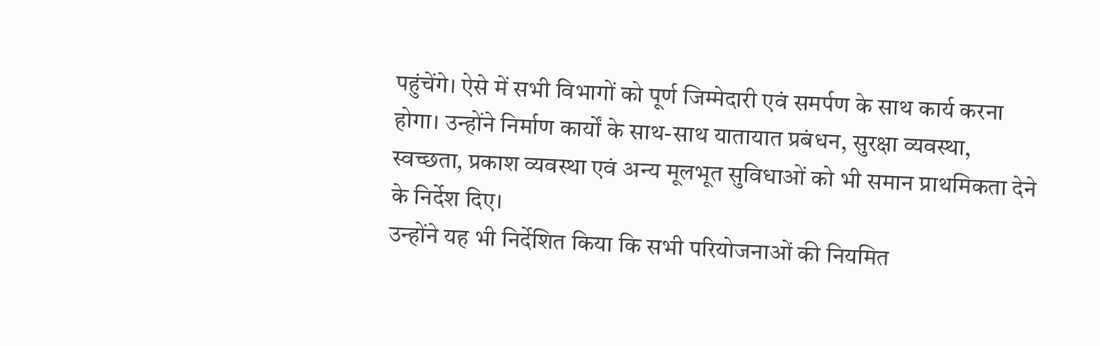पहुंचेंगे। ऐसे में सभी विभागों को पूर्ण जिम्मेदारी एवं समर्पण के साथ कार्य करना होगा। उन्होंने निर्माण कार्यों के साथ-साथ यातायात प्रबंधन, सुरक्षा व्यवस्था, स्वच्छता, प्रकाश व्यवस्था एवं अन्य मूलभूत सुविधाओं को भी समान प्राथमिकता देने के निर्देश दिए।
उन्होंने यह भी निर्देशित किया कि सभी परियोजनाओं की नियमित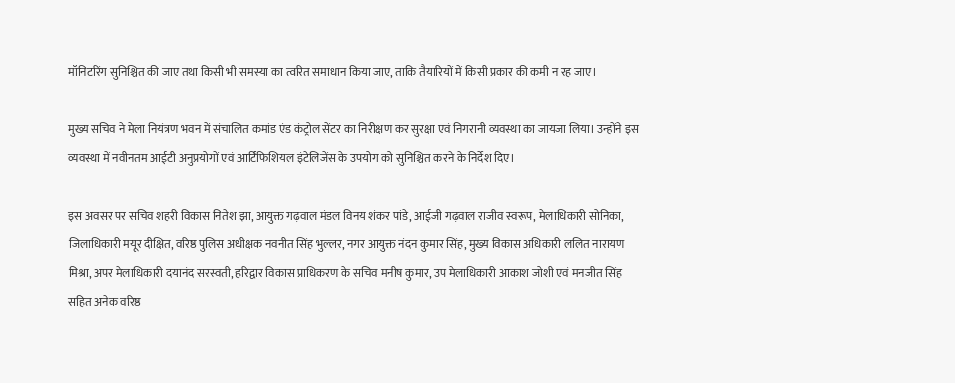मॉनिटरिंग सुनिश्चित की जाए तथा किसी भी समस्या का त्वरित समाधान किया जाए, ताकि तैयारियों में किसी प्रकार की कमी न रह जाए।

मुख्य सचिव ने मेला नियंत्रण भवन में संचालित कमांड एंड कंट्रोल सेंटर का निरीक्षण कर सुरक्षा एवं निगरानी व्यवस्था का जायजा लिया। उन्होंने इस व्यवस्था में नवीनतम आईटी अनुप्रयोगों एवं आर्टिफिशियल इंटेलिजेंस के उपयोग को सुनिश्चित करने के निर्देश दिए।

इस अवसर पर सचिव शहरी विकास नितेश झा, आयुक्त गढ़वाल मंडल विनय शंकर पांडे, आईजी गढ़वाल राजीव स्वरूप, मेलाधिकारी सोनिका, जिलाधिकारी मयूर दीक्षित, वरिष्ठ पुलिस अधीक्षक नवनीत सिंह भुल्लर, नगर आयुक्त नंदन कुमार सिंह, मुख्य विकास अधिकारी ललित नारायण मिश्रा, अपर मेलाधिकारी दयानंद सरस्वती, हरिद्वार विकास प्राधिकरण के सचिव मनीष कुमार, उप मेलाधिकारी आकाश जोशी एवं मनजीत सिंह सहित अनेक वरिष्ठ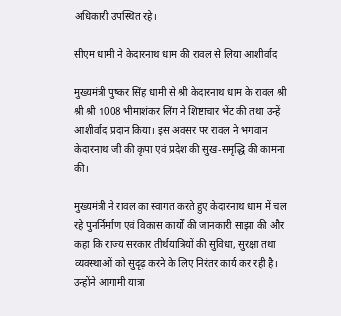अधिकारी उपस्थित रहे।

सीएम धामी ने केदारनाथ धाम की रावल से लिया आशीर्वाद

मुख्यमंत्री पुष्कर सिंह धामी से श्री केदारनाथ धाम के रावल श्री श्री श्री 1008 भीमाशंकर लिंग ने शिष्टाचार भेंट की तथा उन्हें आशीर्वाद प्रदान किया। इस अवसर पर रावल ने भगवान केदारनाथ जी की कृपा एवं प्रदेश की सुख-समृद्धि की कामना की।

मुख्यमंत्री ने रावल का स्वागत करते हुए केदारनाथ धाम में चल रहे पुनर्निर्माण एवं विकास कार्यों की जानकारी साझा की और कहा कि राज्य सरकार तीर्थयात्रियों की सुविधा, सुरक्षा तथा व्यवस्थाओं को सुदृढ़ करने के लिए निरंतर कार्य कर रही है। उन्होंने आगामी यात्रा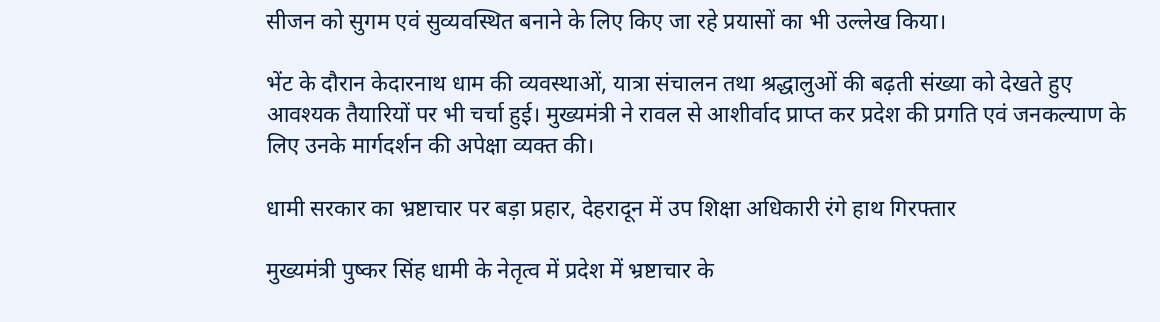सीजन को सुगम एवं सुव्यवस्थित बनाने के लिए किए जा रहे प्रयासों का भी उल्लेख किया।

भेंट के दौरान केदारनाथ धाम की व्यवस्थाओं, यात्रा संचालन तथा श्रद्धालुओं की बढ़ती संख्या को देखते हुए आवश्यक तैयारियों पर भी चर्चा हुई। मुख्यमंत्री ने रावल से आशीर्वाद प्राप्त कर प्रदेश की प्रगति एवं जनकल्याण के लिए उनके मार्गदर्शन की अपेक्षा व्यक्त की।

धामी सरकार का भ्रष्टाचार पर बड़ा प्रहार, देहरादून में उप शिक्षा अधिकारी रंगे हाथ गिरफ्तार

मुख्यमंत्री पुष्कर सिंह धामी के नेतृत्व में प्रदेश में भ्रष्टाचार के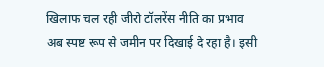खिलाफ चल रही जीरो टॉलरेंस नीति का प्रभाव अब स्पष्ट रूप से जमीन पर दिखाई दे रहा है। इसी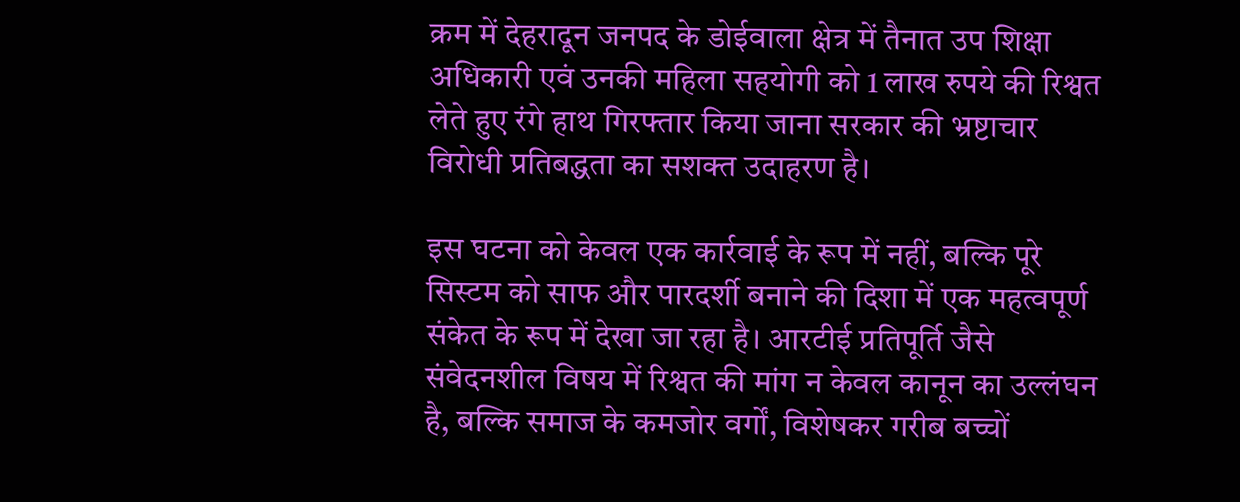क्रम में देहरादून जनपद के डोईवाला क्षेत्र में तैनात उप शिक्षा अधिकारी एवं उनकी महिला सहयोगी को 1 लाख रुपये की रिश्वत लेते हुए रंगे हाथ गिरफ्तार किया जाना सरकार की भ्रष्टाचार विरोधी प्रतिबद्धता का सशक्त उदाहरण है।

इस घटना को केवल एक कार्रवाई के रूप में नहीं, बल्कि पूरे सिस्टम को साफ और पारदर्शी बनाने की दिशा में एक महत्वपूर्ण संकेत के रूप में देखा जा रहा है। आरटीई प्रतिपूर्ति जैसे संवेदनशील विषय में रिश्वत की मांग न केवल कानून का उल्लंघन है, बल्कि समाज के कमजोर वर्गों, विशेषकर गरीब बच्चों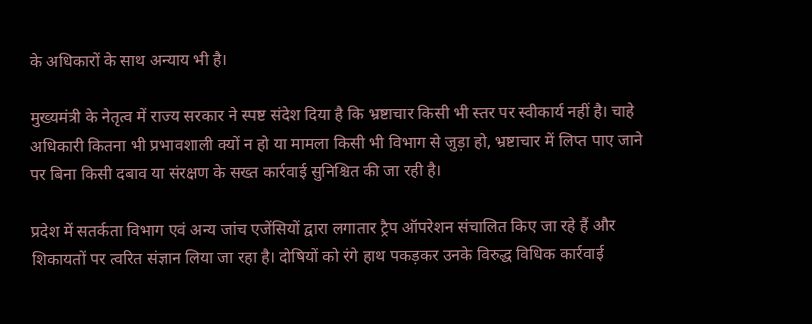के अधिकारों के साथ अन्याय भी है।

मुख्यमंत्री के नेतृत्व में राज्य सरकार ने स्पष्ट संदेश दिया है कि भ्रष्टाचार किसी भी स्तर पर स्वीकार्य नहीं है। चाहे अधिकारी कितना भी प्रभावशाली क्यों न हो या मामला किसी भी विभाग से जुड़ा हो, भ्रष्टाचार में लिप्त पाए जाने पर बिना किसी दबाव या संरक्षण के सख्त कार्रवाई सुनिश्चित की जा रही है।

प्रदेश में सतर्कता विभाग एवं अन्य जांच एजेंसियों द्वारा लगातार ट्रैप ऑपरेशन संचालित किए जा रहे हैं और शिकायतों पर त्वरित संज्ञान लिया जा रहा है। दोषियों को रंगे हाथ पकड़कर उनके विरुद्ध विधिक कार्रवाई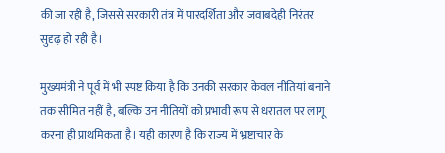की जा रही है, जिससे सरकारी तंत्र में पारदर्शिता और जवाबदेही निरंतर सुदृढ़ हो रही है।

मुख्यमंत्री ने पूर्व में भी स्पष्ट किया है कि उनकी सरकार केवल नीतियां बनाने तक सीमित नहीं है, बल्कि उन नीतियों को प्रभावी रूप से धरातल पर लागू करना ही प्राथमिकता है। यही कारण है कि राज्य में भ्रष्टाचार के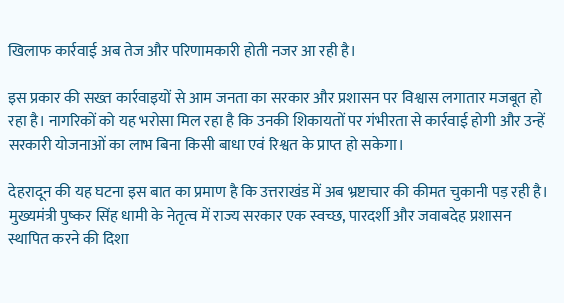खिलाफ कार्रवाई अब तेज और परिणामकारी होती नजर आ रही है।

इस प्रकार की सख्त कार्रवाइयों से आम जनता का सरकार और प्रशासन पर विश्वास लगातार मजबूत हो रहा है। नागरिकों को यह भरोसा मिल रहा है कि उनकी शिकायतों पर गंभीरता से कार्रवाई होगी और उन्हें सरकारी योजनाओं का लाभ बिना किसी बाधा एवं रिश्वत के प्राप्त हो सकेगा।

देहरादून की यह घटना इस बात का प्रमाण है कि उत्तराखंड में अब भ्रष्टाचार की कीमत चुकानी पड़ रही है। मुख्यमंत्री पुष्कर सिंह धामी के नेतृत्व में राज्य सरकार एक स्वच्छ, पारदर्शी और जवाबदेह प्रशासन स्थापित करने की दिशा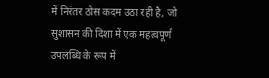में निरंतर ठोस कदम उठा रही है, जो सुशासन की दिशा में एक महत्वपूर्ण उपलब्धि के रूप में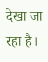देखा जा रहा है।